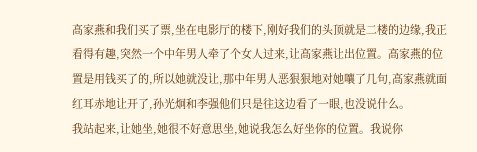高家燕和我们买了票,坐在电影厅的楼下,刚好我们的头顶就是二楼的边缘,我正看得有趣,突然一个中年男人牵了个女人过来,让高家燕让出位置。高家燕的位置是用钱买了的,所以她就没让,那中年男人恶狠狠地对她嚷了几句,高家燕就面红耳赤地让开了,孙光炯和李强他们只是往这边看了一眼,也没说什么。
我站起来,让她坐,她很不好意思坐,她说我怎么好坐你的位置。我说你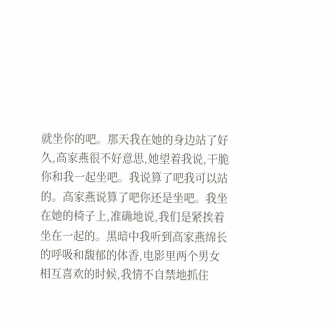就坐你的吧。那天我在她的身边站了好久,高家燕很不好意思,她望着我说,干脆你和我一起坐吧。我说算了吧我可以站的。高家燕说算了吧你还是坐吧。我坐在她的椅子上,准确地说,我们是紧挨着坐在一起的。黑暗中我听到高家燕绵长的呼吸和馥郁的体香,电影里两个男女相互喜欢的时候,我情不自禁地抓住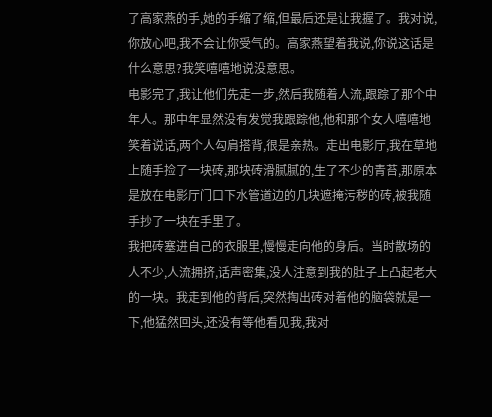了高家燕的手,她的手缩了缩,但最后还是让我握了。我对说,你放心吧,我不会让你受气的。高家燕望着我说,你说这话是什么意思?我笑嘻嘻地说没意思。
电影完了,我让他们先走一步,然后我随着人流,跟踪了那个中年人。那中年显然没有发觉我跟踪他,他和那个女人嘻嘻地笑着说话,两个人勾肩搭背,很是亲热。走出电影厅,我在草地上随手捡了一块砖,那块砖滑腻腻的,生了不少的青苔,那原本是放在电影厅门口下水管道边的几块遮掩污秽的砖,被我随手抄了一块在手里了。
我把砖塞进自己的衣服里,慢慢走向他的身后。当时散场的人不少,人流拥挤,话声密集,没人注意到我的肚子上凸起老大的一块。我走到他的背后,突然掏出砖对着他的脑袋就是一下,他猛然回头,还没有等他看见我,我对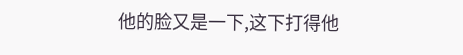他的脸又是一下,这下打得他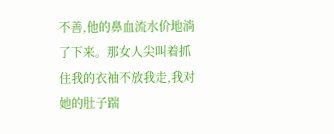不善,他的鼻血流水价地淌了下来。那女人尖叫着抓住我的衣袖不放我走,我对她的肚子踹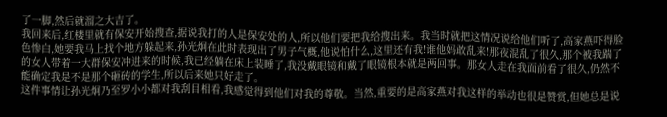了一脚,然后就溜之大吉了。
我回来后,红楼里就有保安开始搜查,据说我打的人是保安处的人,所以他们要把我给搜出来。我当时就把这情况说给他们听了,高家燕吓得脸色惨白,她要我马上找个地方躲起来,孙光炯在此时表现出了男子气概,他说怕什么,这里还有我!谁他妈敢乱来!那夜混乱了很久,那个被我踹了的女人带着一大群保安冲进来的时候,我已经躺在床上装睡了,我没戴眼镜和戴了眼镜根本就是两回事。那女人走在我面前看了很久,仍然不能确定我是不是那个砸砖的学生,所以后来她只好走了。
这件事情让孙光炯乃至罗小小都对我刮目相看,我感觉得到他们对我的尊敬。当然,重要的是高家燕对我这样的举动也很是赞赏,但她总是说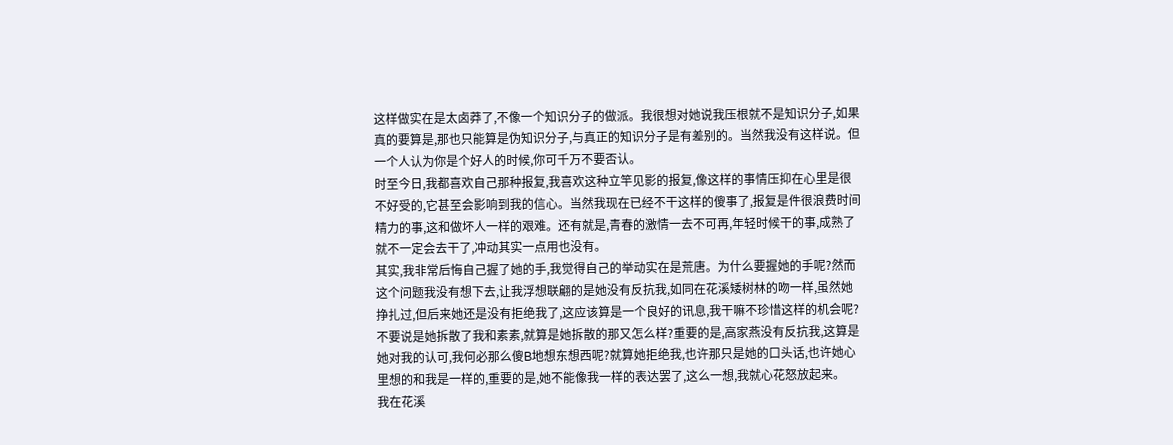这样做实在是太卤莽了,不像一个知识分子的做派。我很想对她说我压根就不是知识分子,如果真的要算是,那也只能算是伪知识分子,与真正的知识分子是有差别的。当然我没有这样说。但一个人认为你是个好人的时候,你可千万不要否认。
时至今日,我都喜欢自己那种报复,我喜欢这种立竿见影的报复,像这样的事情压抑在心里是很不好受的,它甚至会影响到我的信心。当然我现在已经不干这样的傻事了,报复是件很浪费时间精力的事,这和做坏人一样的艰难。还有就是,青春的激情一去不可再,年轻时候干的事,成熟了就不一定会去干了,冲动其实一点用也没有。
其实,我非常后悔自己握了她的手,我觉得自己的举动实在是荒唐。为什么要握她的手呢?然而这个问题我没有想下去,让我浮想联翩的是她没有反抗我,如同在花溪矮树林的吻一样,虽然她挣扎过,但后来她还是没有拒绝我了,这应该算是一个良好的讯息,我干嘛不珍惜这样的机会呢?不要说是她拆散了我和素素,就算是她拆散的那又怎么样?重要的是,高家燕没有反抗我,这算是她对我的认可,我何必那么傻B地想东想西呢?就算她拒绝我,也许那只是她的口头话,也许她心里想的和我是一样的,重要的是,她不能像我一样的表达罢了,这么一想,我就心花怒放起来。
我在花溪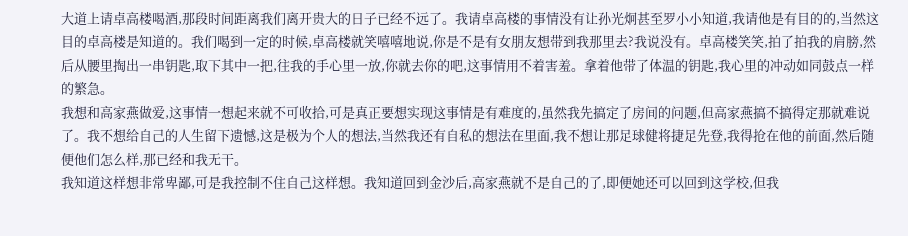大道上请卓高楼喝酒,那段时间距离我们离开贵大的日子已经不远了。我请卓高楼的事情没有让孙光炯甚至罗小小知道,我请他是有目的的,当然这目的卓高楼是知道的。我们喝到一定的时候,卓高楼就笑嘻嘻地说,你是不是有女朋友想带到我那里去?我说没有。卓高楼笑笑,拍了拍我的肩膀,然后从腰里掏出一串钥匙,取下其中一把,往我的手心里一放,你就去你的吧,这事情用不着害羞。拿着他带了体温的钥匙,我心里的冲动如同鼓点一样的繁急。
我想和高家燕做爱,这事情一想起来就不可收拾,可是真正要想实现这事情是有难度的,虽然我先搞定了房间的问题,但高家燕搞不搞得定那就难说了。我不想给自己的人生留下遗憾,这是极为个人的想法,当然我还有自私的想法在里面,我不想让那足球健将捷足先登,我得抢在他的前面,然后随便他们怎么样,那已经和我无干。
我知道这样想非常卑鄙,可是我控制不住自己这样想。我知道回到金沙后,高家燕就不是自己的了,即便她还可以回到这学校,但我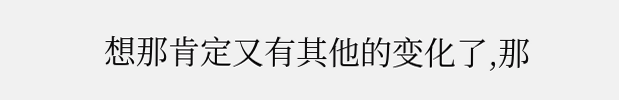想那肯定又有其他的变化了,那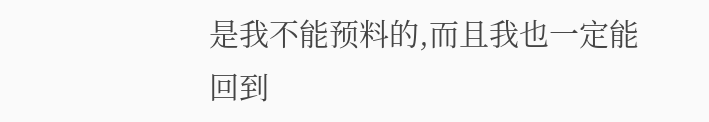是我不能预料的,而且我也一定能回到